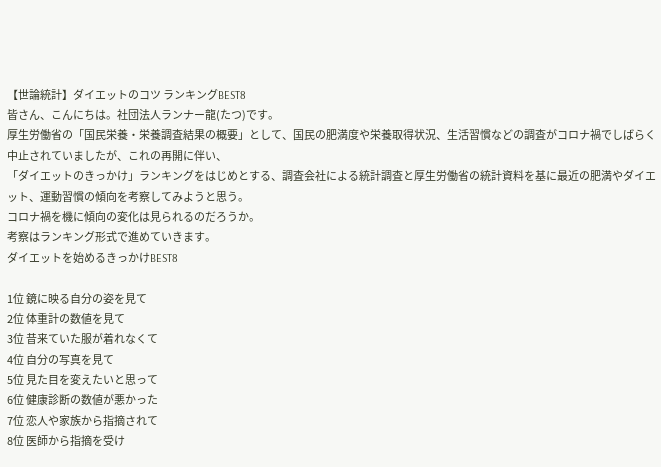【世論統計】ダイエットのコツ ランキングBEST8
皆さん、こんにちは。社団法人ランナー龍(たつ)です。
厚生労働省の「国民栄養・栄養調査結果の概要」として、国民の肥満度や栄養取得状況、生活習慣などの調査がコロナ禍でしばらく中止されていましたが、これの再開に伴い、
「ダイエットのきっかけ」ランキングをはじめとする、調査会社による統計調査と厚生労働省の統計資料を基に最近の肥満やダイエット、運動習慣の傾向を考察してみようと思う。
コロナ禍を機に傾向の変化は見られるのだろうか。
考察はランキング形式で進めていきます。
ダイエットを始めるきっかけBEST8

1位 鏡に映る自分の姿を見て
2位 体重計の数値を見て
3位 昔来ていた服が着れなくて
4位 自分の写真を見て
5位 見た目を変えたいと思って
6位 健康診断の数値が悪かった
7位 恋人や家族から指摘されて
8位 医師から指摘を受け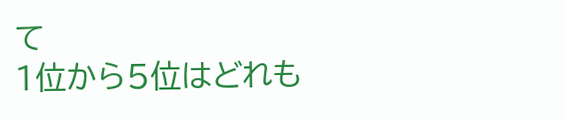て
1位から5位はどれも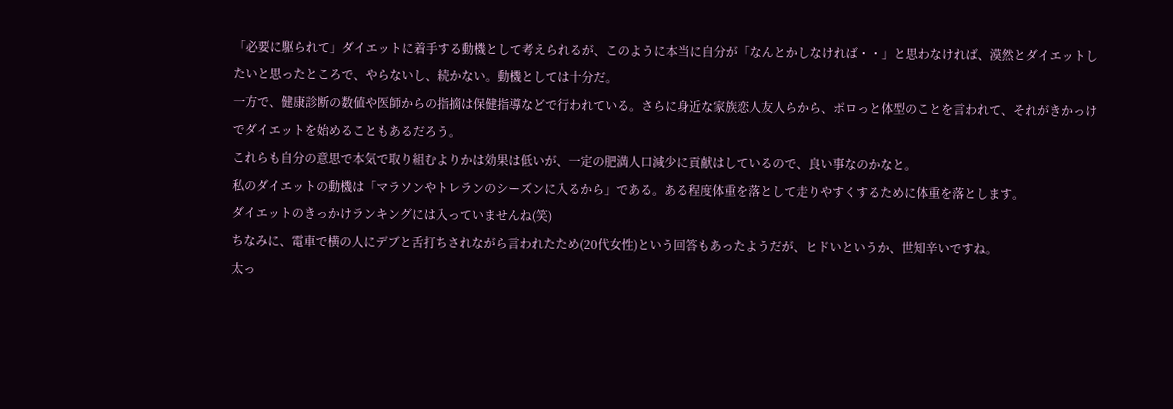「必要に駆られて」ダイエットに着手する動機として考えられるが、このように本当に自分が「なんとかしなければ・・」と思わなければ、漠然とダイエットしたいと思ったところで、やらないし、続かない。動機としては十分だ。
一方で、健康診断の数値や医師からの指摘は保健指導などで行われている。さらに身近な家族恋人友人らから、ポロっと体型のことを言われて、それがきかっけでダイエットを始めることもあるだろう。
これらも自分の意思で本気で取り組むよりかは効果は低いが、一定の肥満人口減少に貢献はしているので、良い事なのかなと。
私のダイエットの動機は「マラソンやトレランのシーズンに入るから」である。ある程度体重を落として走りやすくするために体重を落とします。
ダイエットのきっかけランキングには入っていませんね(笑)
ちなみに、電車で横の人にデブと舌打ちされながら言われたため(20代女性)という回答もあったようだが、ヒドいというか、世知辛いですね。
太っ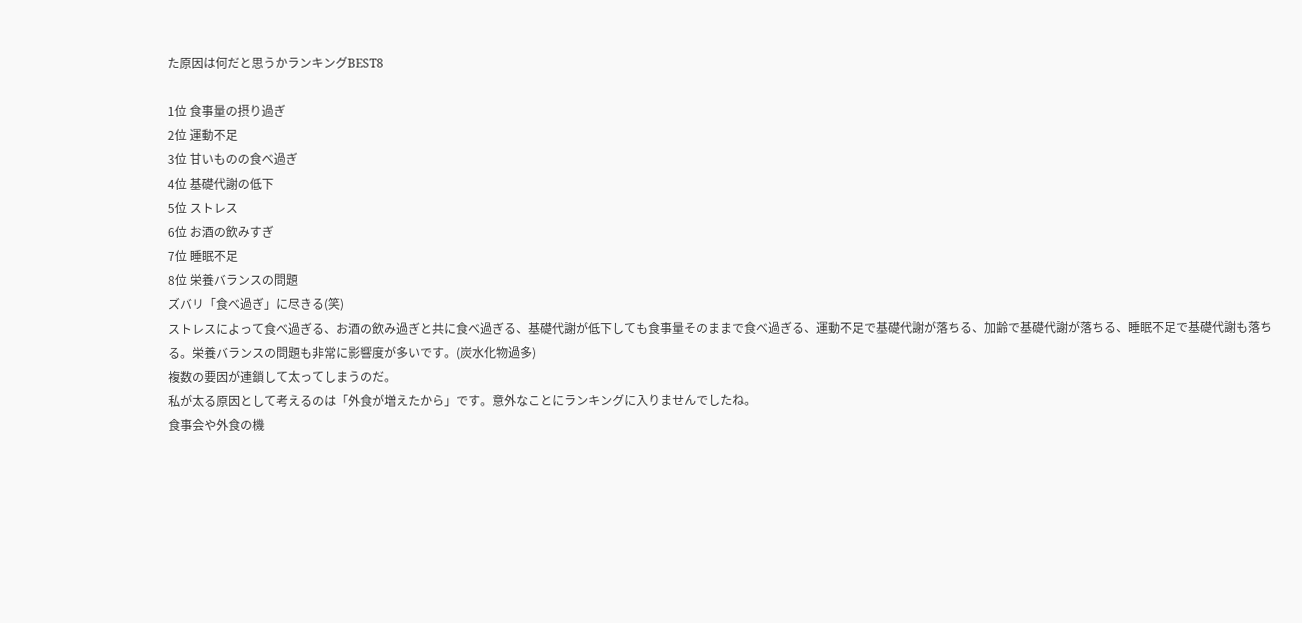た原因は何だと思うかランキングBEST8

1位 食事量の摂り過ぎ
2位 運動不足
3位 甘いものの食べ過ぎ
4位 基礎代謝の低下
5位 ストレス
6位 お酒の飲みすぎ
7位 睡眠不足
8位 栄養バランスの問題
ズバリ「食べ過ぎ」に尽きる(笑)
ストレスによって食べ過ぎる、お酒の飲み過ぎと共に食べ過ぎる、基礎代謝が低下しても食事量そのままで食べ過ぎる、運動不足で基礎代謝が落ちる、加齢で基礎代謝が落ちる、睡眠不足で基礎代謝も落ちる。栄養バランスの問題も非常に影響度が多いです。(炭水化物過多)
複数の要因が連鎖して太ってしまうのだ。
私が太る原因として考えるのは「外食が増えたから」です。意外なことにランキングに入りませんでしたね。
食事会や外食の機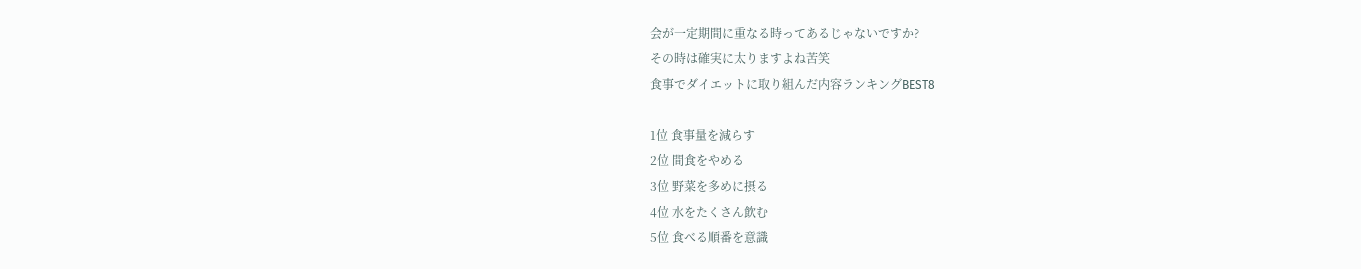会が一定期間に重なる時ってあるじゃないですか?
その時は確実に太りますよね苦笑
食事でダイエットに取り組んだ内容ランキングBEST8

1位 食事量を減らす
2位 間食をやめる
3位 野菜を多めに摂る
4位 水をたくさん飲む
5位 食べる順番を意識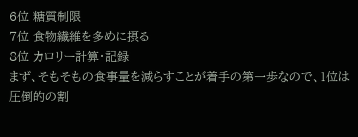6位 糖質制限
7位 食物繊維を多めに摂る
8位 カロリー計算・記録
まず、そもそもの食事量を減らすことが着手の第一歩なので、1位は圧倒的の割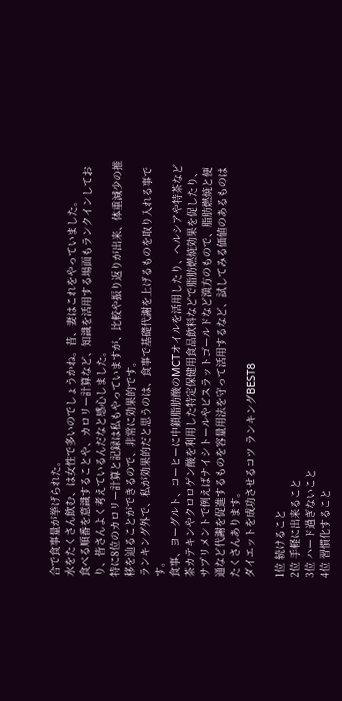合で食事量が挙げられた。
水をたくさん飲む、は女性で多いのでしょうかね。昔、妻はこれをやっていました。
食べる順番を意識することや、カロリー計算など、知識を活用する場面もランクインしており、皆さんよく考えているんだなと感心しました。
特に8位のカロリー計算と記録は私もやっていますが、比較や振り返りが出来、体重減少の推移を辿ることができるので、非常に効果的です。
ランキング外で、私が効果的だと思うのは、食事で基礎代謝を上げるものを取り入れる事です。
食事、ヨーグルト、コーヒーに中鎖脂肪酸のMCTオイルを活用したり、ヘルシアや特茶など茶カテキンやクロロゲン酸を利用した特定保健用食品飲料などで脂肪燃焼効果を促したり、サプリメントで例えばナイシトールやビスラットゴールドなど漢方のもので、脂肪燃焼と便通など代謝を促進するものを容量用法を守って活用するなど、試してみる価値のあるものはたくさんあります。
ダイエットを成功させるコツ ランキングBEST8

1位 続けること
2位 手軽に出来ること
3位 ハード過ぎないこと
4位 習慣化すること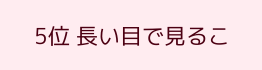5位 長い目で見るこ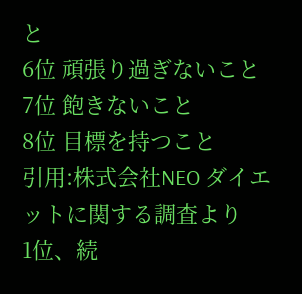と
6位 頑張り過ぎないこと
7位 飽きないこと
8位 目標を持つこと
引用:株式会社NEO ダイエットに関する調査より
1位、続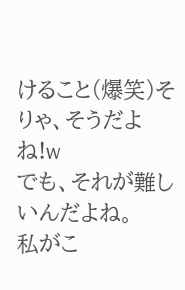けること(爆笑)そりゃ、そうだよね!w
でも、それが難しいんだよね。
私がこ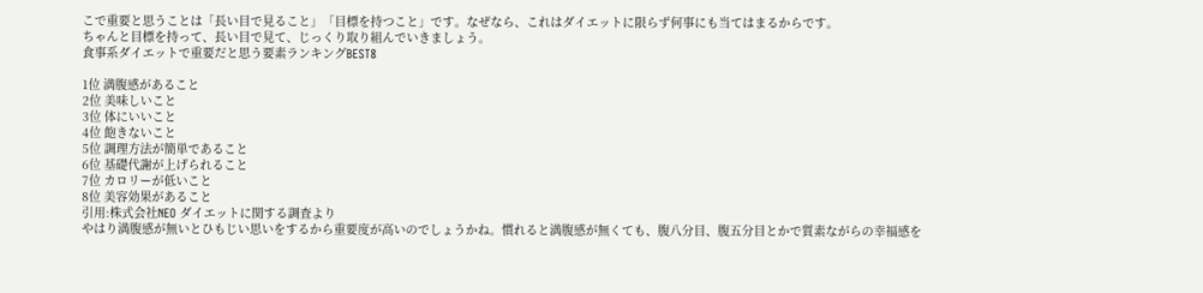こで重要と思うことは「長い目で見ること」「目標を持つこと」です。なぜなら、これはダイエットに限らず何事にも当てはまるからです。
ちゃんと目標を持って、長い目で見て、じっくり取り組んでいきましょう。
食事系ダイエットで重要だと思う要素ランキングBEST8

1位 満腹感があること
2位 美味しいこと
3位 体にいいこと
4位 飽きないこと
5位 調理方法が簡単であること
6位 基礎代謝が上げられること
7位 カロリーが低いこと
8位 美容効果があること
引用:株式会社NEO ダイエットに関する調査より
やはり満腹感が無いとひもじい思いをするから重要度が高いのでしょうかね。慣れると満腹感が無くても、腹八分目、腹五分目とかで質素ながらの幸福感を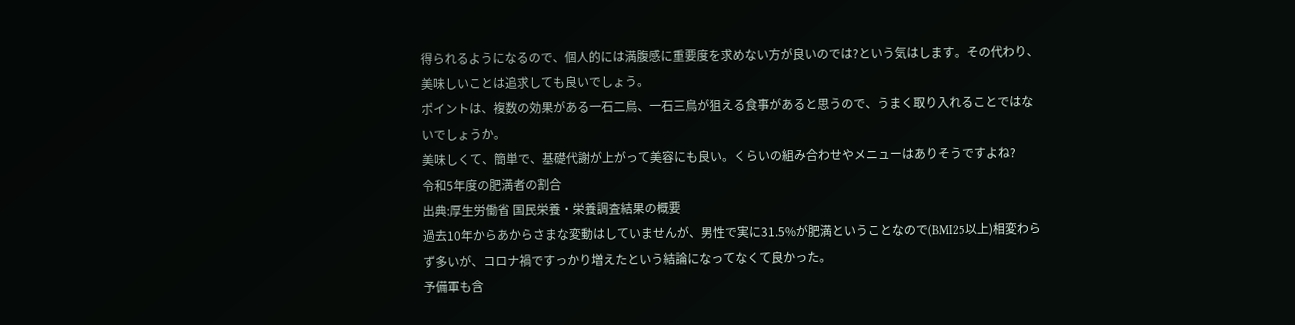得られるようになるので、個人的には満腹感に重要度を求めない方が良いのでは?という気はします。その代わり、美味しいことは追求しても良いでしょう。
ポイントは、複数の効果がある一石二鳥、一石三鳥が狙える食事があると思うので、うまく取り入れることではないでしょうか。
美味しくて、簡単で、基礎代謝が上がって美容にも良い。くらいの組み合わせやメニューはありそうですよね?
令和5年度の肥満者の割合
出典:厚生労働省 国民栄養・栄養調査結果の概要
過去10年からあからさまな変動はしていませんが、男性で実に31.5%が肥満ということなので(BMI25以上)相変わらず多いが、コロナ禍ですっかり増えたという結論になってなくて良かった。
予備軍も含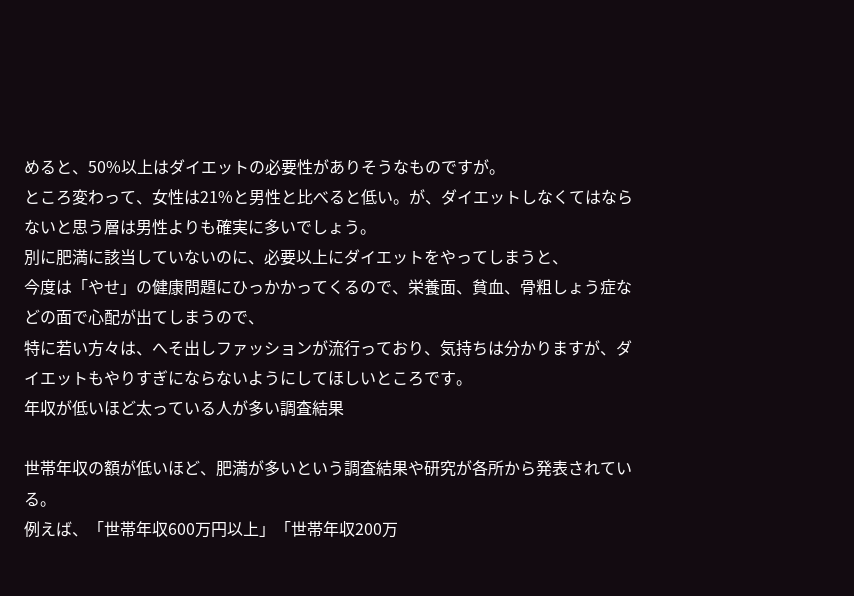めると、50%以上はダイエットの必要性がありそうなものですが。
ところ変わって、女性は21%と男性と比べると低い。が、ダイエットしなくてはならないと思う層は男性よりも確実に多いでしょう。
別に肥満に該当していないのに、必要以上にダイエットをやってしまうと、
今度は「やせ」の健康問題にひっかかってくるので、栄養面、貧血、骨粗しょう症などの面で心配が出てしまうので、
特に若い方々は、へそ出しファッションが流行っており、気持ちは分かりますが、ダイエットもやりすぎにならないようにしてほしいところです。
年収が低いほど太っている人が多い調査結果

世帯年収の額が低いほど、肥満が多いという調査結果や研究が各所から発表されている。
例えば、「世帯年収600万円以上」「世帯年収200万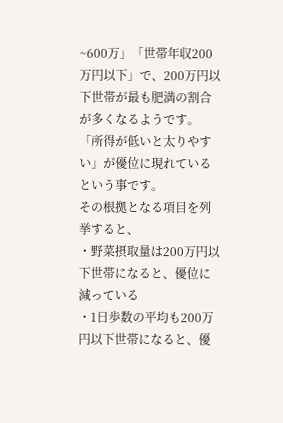~600万」「世帯年収200万円以下」で、200万円以下世帯が最も肥満の割合が多くなるようです。
「所得が低いと太りやすい」が優位に現れているという事です。
その根拠となる項目を列挙すると、
・野菜摂取量は200万円以下世帯になると、優位に減っている
・1日歩数の平均も200万円以下世帯になると、優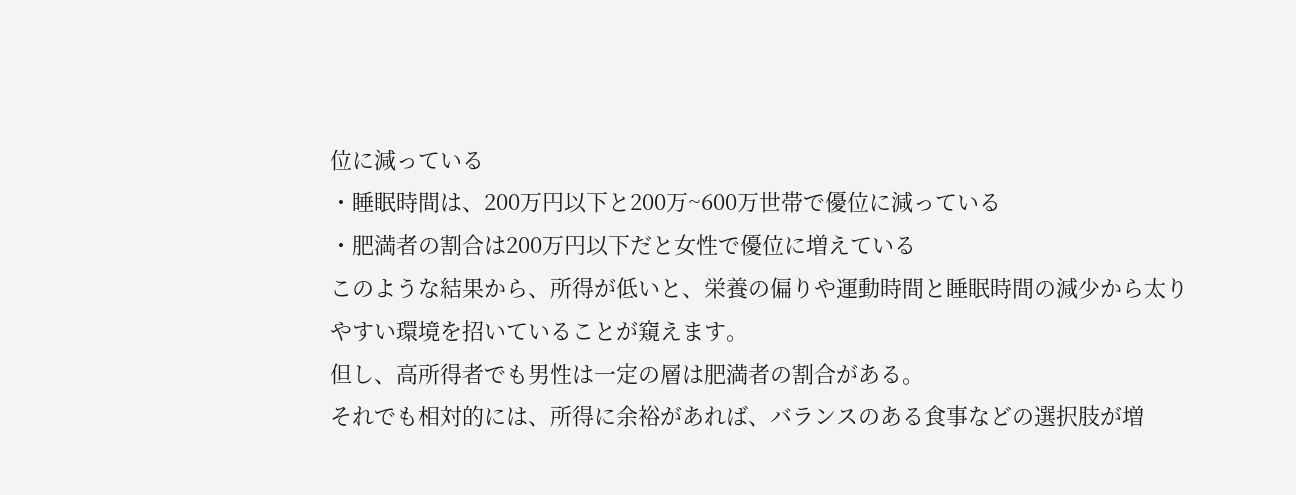位に減っている
・睡眠時間は、200万円以下と200万~600万世帯で優位に減っている
・肥満者の割合は200万円以下だと女性で優位に増えている
このような結果から、所得が低いと、栄養の偏りや運動時間と睡眠時間の減少から太りやすい環境を招いていることが窺えます。
但し、高所得者でも男性は一定の層は肥満者の割合がある。
それでも相対的には、所得に余裕があれば、バランスのある食事などの選択肢が増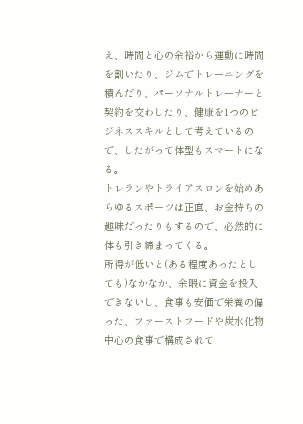え、時間と心の余裕から運動に時間を割いたり、ジムでトレーニングを積んだり、パーソナルトレーナーと契約を交わしたり、健康を1つのビジネススキルとして考えているので、したがって体型もスマートになる。
トレランやトライアスロンを始めあらゆるスポーツは正直、お金持ちの趣味だったりもするので、必然的に体も引き締まってくる。
所得が低いと(ある程度あったとしても)なかなか、余暇に資金を投入できないし、食事も安価で栄養の偏った、ファーストフードや炭水化物中心の食事で構成されて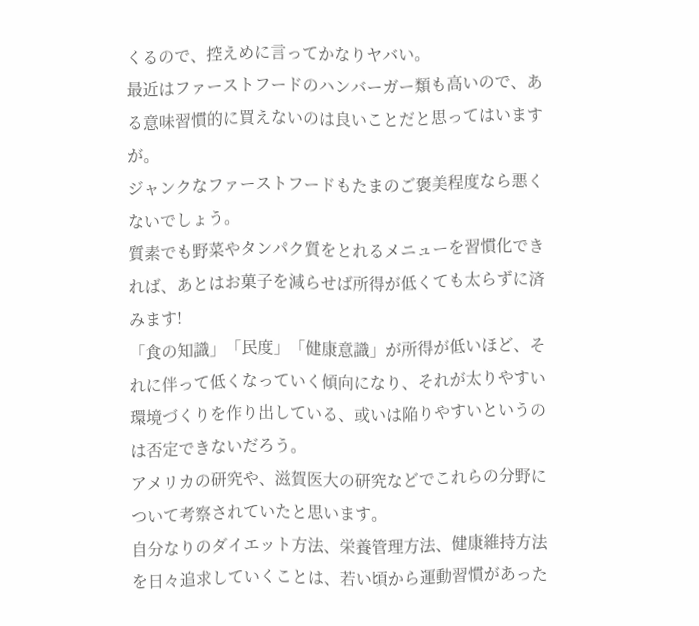くるので、控えめに言ってかなりヤバい。
最近はファーストフードのハンバーガー類も高いので、ある意味習慣的に買えないのは良いことだと思ってはいますが。
ジャンクなファーストフードもたまのご褒美程度なら悪くないでしょう。
質素でも野菜やタンパク質をとれるメニューを習慣化できれば、あとはお菓子を減らせば所得が低くても太らずに済みます!
「食の知識」「民度」「健康意識」が所得が低いほど、それに伴って低くなっていく傾向になり、それが太りやすい環境づくりを作り出している、或いは陥りやすいというのは否定できないだろう。
アメリカの研究や、滋賀医大の研究などでこれらの分野について考察されていたと思います。
自分なりのダイエット方法、栄養管理方法、健康維持方法を日々追求していくことは、若い頃から運動習慣があった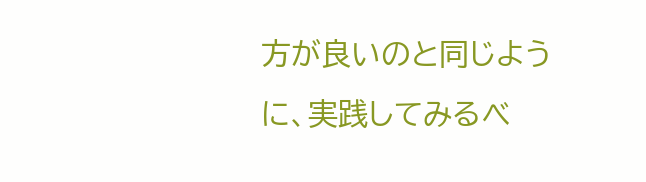方が良いのと同じように、実践してみるべ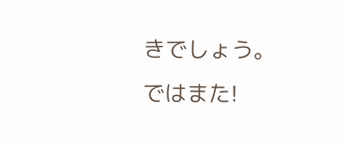きでしょう。ではまた!